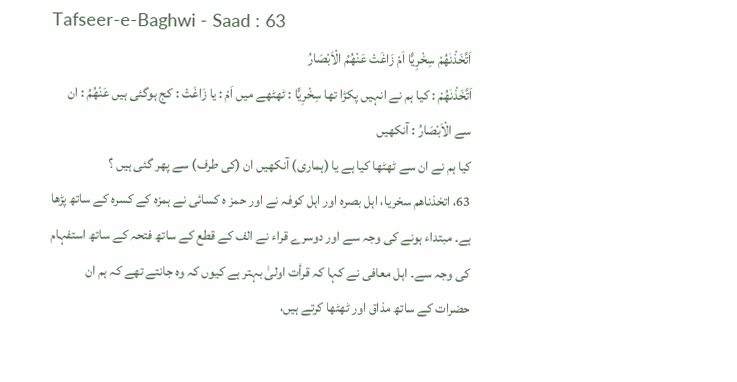Tafseer-e-Baghwi - Saad : 63
اَتَّخَذْنٰهُمْ سِخْرِیًّا اَمْ زَاغَتْ عَنْهُمُ الْاَبْصَارُ
اَتَّخَذْنٰهُمْ : کیا ہم نے انہیں پکڑا تھا سِخْرِيًّا : ٹھٹھے میں اَمْ : یا زَاغَتْ : کج ہوگئی ہیں عَنْهُمُ : ان سے الْاَبْصَارُ : آنکھیں
کیا ہم نے ان سے ٹھٹھا کیا ہے یا (ہماری) آنکھیں ان (کی طرف) سے پھر گئی ہیں ؟
63، اتخذناھم سخریا، اہل بصرہ اور اہل کوفہ نے اور حمز ہ کسائی نے ہمزہ کے کسرہ کے ساتھ پڑھا ہے۔ مبتداء ہونے کی وجہ سے اور دوسرے قراء نے الف کے قطع کے ساتھ فتحہ کے ساتھ استفہام کی وجہ سے۔ اہل معافی نے کہا کہ قرأت اولیٰ بہتر ہے کیوں کہ وہ جانتے تھے کہ ہم ان حضرات کے ساتھ مذاق اور ٹھٹھا کرتے ہیں،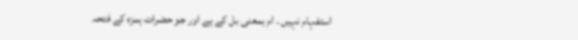استفہام نہیں ۔ ام بمعنی بل کے ہے اور جو حضرات ہمزہ کے فتحہ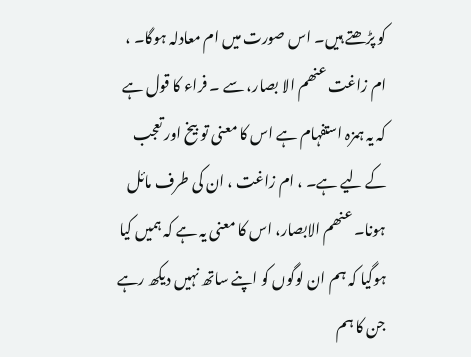کو پڑھتے ہیں۔ اس صورت میں ام معادلہ ہوگا۔ ، ام زاغت عنھم الا بصار، سے ۔ فراء کا قول ہے کہ یہ ہمزہ استفہام ہے اس کا معنی تو بیخ اور تعجب کے لیے ہے۔ ، ام زاغت ، ان کی طرف مائل ہونا۔ عنھم الابصار، اس کا معنی یہ ہے کہ ہمیں کیا ہوگیا کہ ہم ان لوگوں کو اپنے ساتھ نہیں دیکھ رہے جن کا ہم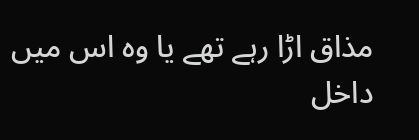مذاق اڑا رہے تھے یا وہ اس میں داخل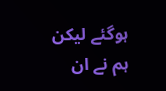ہوگئے لیکن ہم نے ان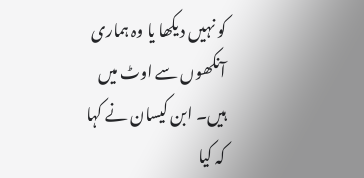کو نہیں دیکھا یا وہ ہماری آنکھوں سے اوٹ میں ہیں۔ ابن کیسان نے کہا کہ کیا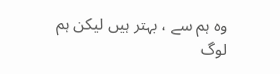وہ ہم سے ، بہتر ہیں لیکن ہم لوگ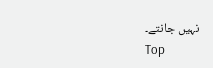نہیں جانتے۔
Top